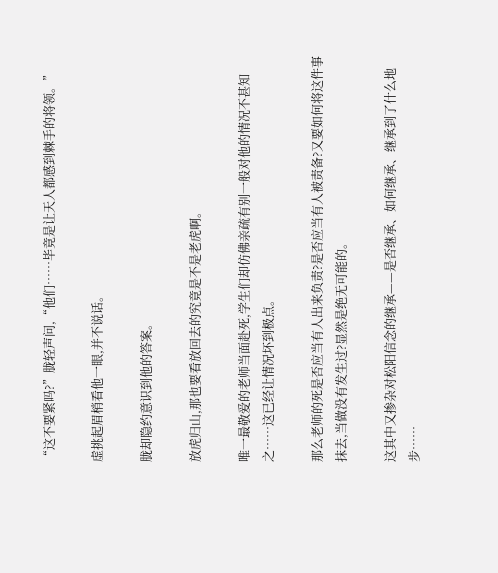“这不要紧吗?”胧轻声问,“他们……毕竟是让天人都感到棘手的将领。”

虚挑起眉梢看他一眼,并不说话。

胧却隐约意识到他的答案。

放虎归山,那也要看放回去的究竟是不是老虎啊。

唯一最敬爱的老师当面赴死,学生们却仿佛亲疏有别一般对他的情况不甚知之……这已经让情况坏到极点。

那么老师的死是否应当有人出来负责?是否应当有人被责备?又要如何将这件事抹去,当做没有发生过?显然是绝无可能的。

这其中又掺杂对松阳信念的继承——是否继承、如何继承、继承到了什么地步……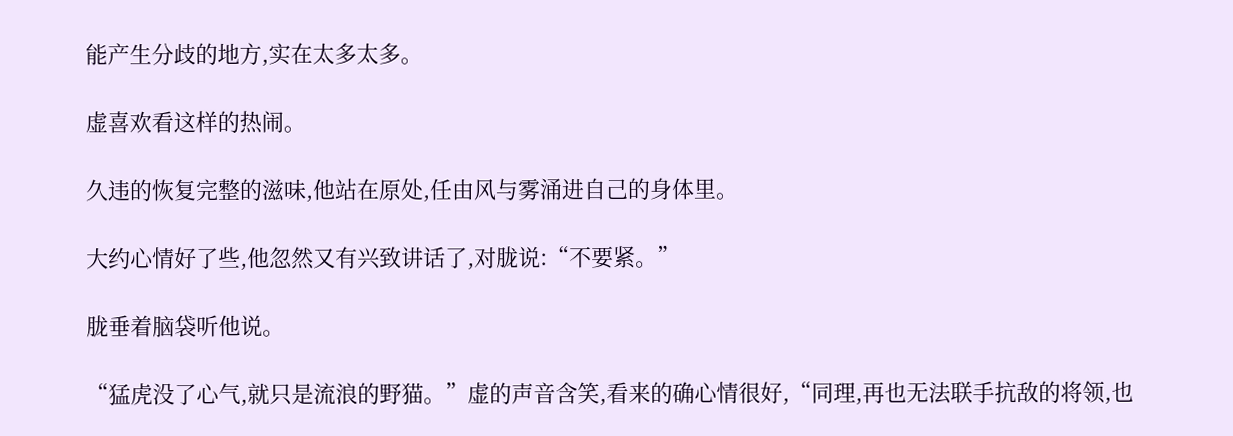能产生分歧的地方,实在太多太多。

虚喜欢看这样的热闹。

久违的恢复完整的滋味,他站在原处,任由风与雾涌进自己的身体里。

大约心情好了些,他忽然又有兴致讲话了,对胧说:“不要紧。”

胧垂着脑袋听他说。

“猛虎没了心气,就只是流浪的野猫。”虚的声音含笑,看来的确心情很好,“同理,再也无法联手抗敌的将领,也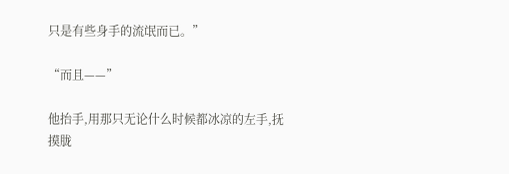只是有些身手的流氓而已。”

“而且——”

他抬手,用那只无论什么时候都冰凉的左手,抚摸胧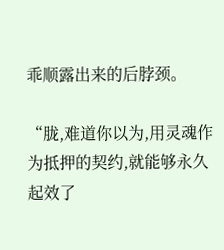乖顺露出来的后脖颈。

“胧,难道你以为,用灵魂作为抵押的契约,就能够永久起效了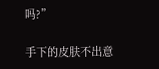吗?”

手下的皮肤不出意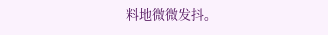料地微微发抖。